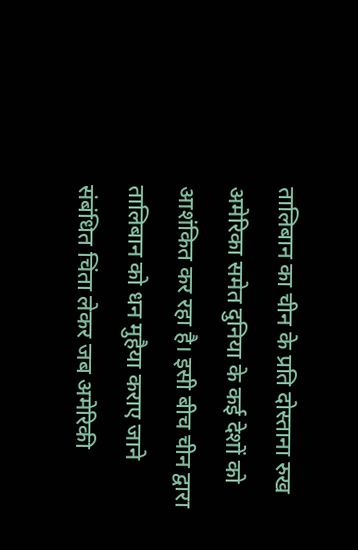तालिबान का चीन के प्रति दोस्ताना रुख अमेरिका समेत दुनिया के कई देशों को आशंकित कर रहा है। इसी बीच चीन द्वारा तालिबान को धन मुहैया कराए जाने संबंधित चिंता लेकर जब अमेरिकी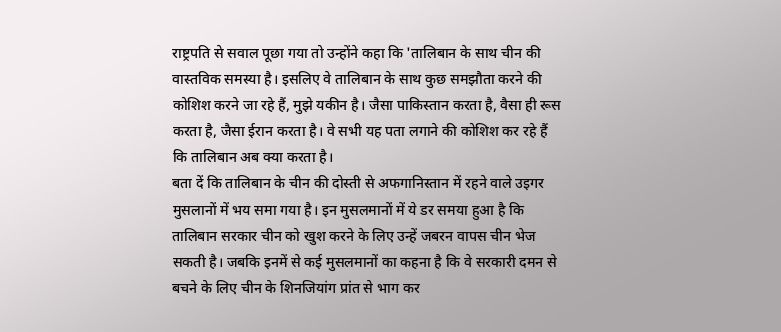राष्ट्रपति से सवाल पूछा गया तो उन्होंने कहा कि 'तालिबान के साथ चीन की वास्तविक समस्या है। इसलिए वे तालिबान के साथ कुछ समझौता करने की कोशिश करने जा रहे हैं, मुझे यकीन है। जैसा पाकिस्तान करता है, वैसा ही रूस करता है, जैसा ईरान करता है। वे सभी यह पता लगाने की कोशिश कर रहे हैं कि तालिबान अब क्या करता है।
बता दें कि तालिबान के चीन की दोस्ती से अफगानिस्तान में रहने वाले उइगर मुसलानों में भय समा गया है। इन मुसलमानों में ये डर समया हुआ है कि तालिबान सरकार चीन को खुश करने के लिए उन्हें जबरन वापस चीन भेज सकती है। जबकि इनमें से कई मुसलमानों का कहना है कि वे सरकारी दमन से बचने के लिए चीन के शिनजियांग प्रांत से भाग कर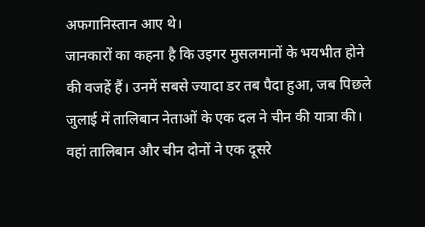अफगानिस्तान आए थे।
जानकारों का कहना है कि उइगर मुसलमानों के भयभीत होने की वजहें हैं। उनमें सबसे ज्यादा डर तब पैदा हुआ, जब पिछले जुलाई में तालिबान नेताओं के एक दल ने चीन की यात्रा की। वहां तालिबान और चीन दोनों ने एक दूसरे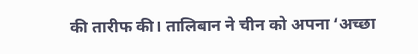की तारीफ की। तालिबान ने चीन को अपना ‘अच्छा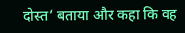दोस्त’ बताया और कहा कि वह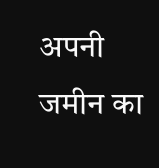अपनी जमीन का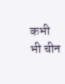कभी भी चीन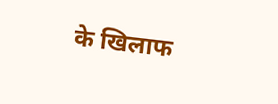के खिलाफ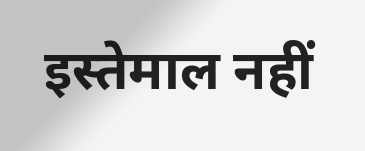इस्तेमाल नहीं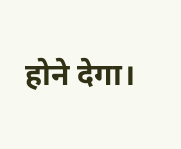होने देगा।